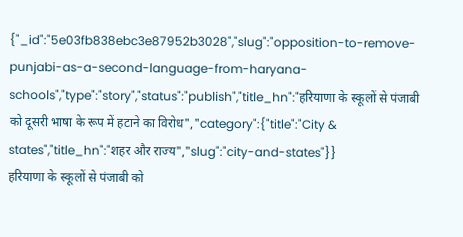{"_id":"5e03fb838ebc3e87952b3028","slug":"opposition-to-remove-punjabi-as-a-second-language-from-haryana-schools","type":"story","status":"publish","title_hn":"हरियाणा के स्कूलों से पंजाबी को दूसरी भाषा के रूप में हटाने का विरोध","category":{"title":"City & states","title_hn":"शहर और राज्य","slug":"city-and-states"}}
हरियाणा के स्कूलों से पंजाबी को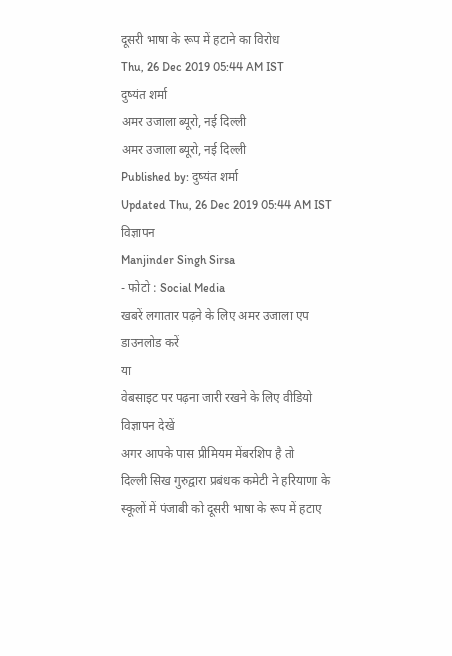दूसरी भाषा के रूप में हटाने का विरोध
Thu, 26 Dec 2019 05:44 AM IST
दुष्यंत शर्मा
अमर उजाला ब्यूरो, नई दिल्ली
अमर उजाला ब्यूरो, नई दिल्ली
Published by: दुष्यंत शर्मा
Updated Thu, 26 Dec 2019 05:44 AM IST
विज्ञापन
Manjinder Singh Sirsa
- फोटो : Social Media
खबरें लगातार पढ़ने के लिए अमर उजाला एप डाउनलोड करें
या
वेबसाइट पर पढ़ना जारी रखने के लिए वीडियो विज्ञापन देखें
अगर आपके पास प्रीमियम मेंबरशिप है तो
दिल्ली सिख गुरुद्वारा प्रबंधक कमेटी ने हरियाणा के स्कूलों में पंजाबी को दूसरी भाषा के रूप में हटाए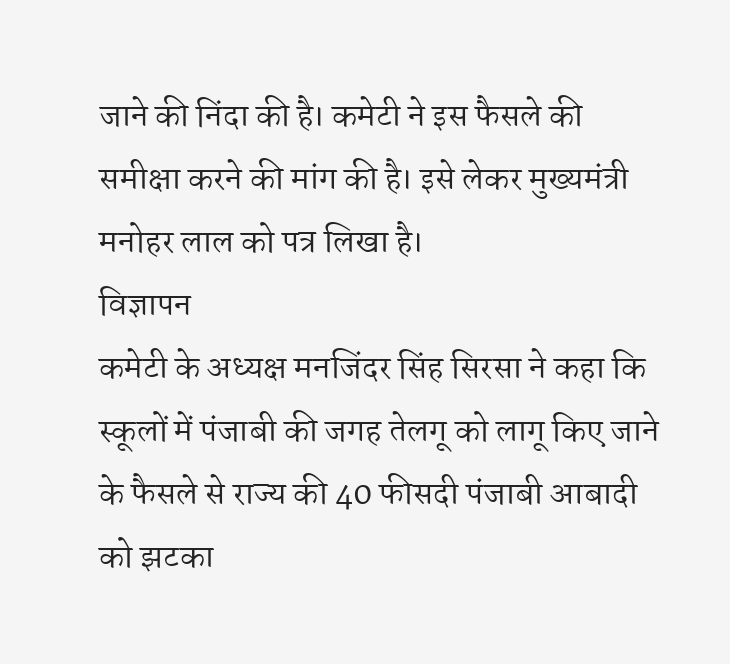जाने की निंदा की है। कमेटी ने इस फैसले की समीक्षा करने की मांग की है। इसे लेकर मुख्यमंत्री मनोहर लाल को पत्र लिखा है।
विज्ञापन
कमेटी के अध्यक्ष मनजिंदर सिंह सिरसा ने कहा कि स्कूलों में पंजाबी की जगह तेलगू को लागू किए जाने के फैसले से राज्य की 40 फीसदी पंजाबी आबादी को झटका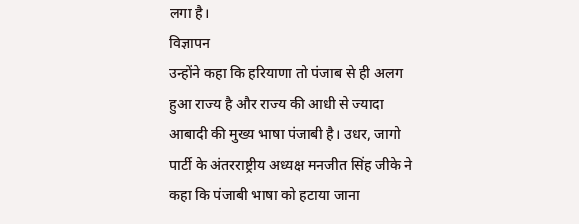लगा है।
विज्ञापन
उन्होंने कहा कि हरियाणा तो पंजाब से ही अलग हुआ राज्य है और राज्य की आधी से ज्यादा आबादी की मुख्य भाषा पंजाबी है। उधर, जागो पार्टी के अंतरराष्ट्रीय अध्यक्ष मनजीत सिंह जीके ने कहा कि पंजाबी भाषा को हटाया जाना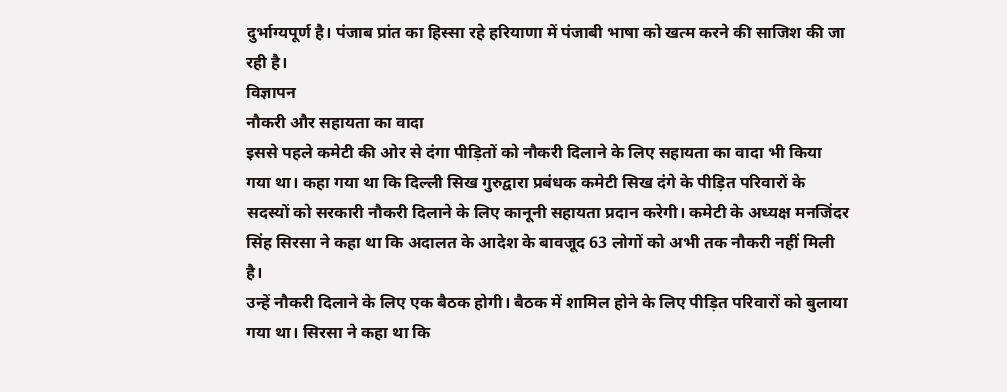दुर्भाग्यपूर्ण है। पंजाब प्रांत का हिस्सा रहे हरियाणा में पंजाबी भाषा को खत्म करने की साजिश की जा रही है।
विज्ञापन
नौकरी और सहायता का वादा
इससे पहले कमेटी की ओर से दंगा पीड़ितों को नौकरी दिलाने के लिए सहायता का वादा भी किया गया था। कहा गया था कि दिल्ली सिख गुरुद्वारा प्रबंधक कमेटी सिख दंगे के पीड़ित परिवारों के सदस्यों को सरकारी नौकरी दिलाने के लिए कानूनी सहायता प्रदान करेगी। कमेटी के अध्यक्ष मनजिंदर सिंह सिरसा ने कहा था कि अदालत के आदेश के बावजूद 63 लोगों को अभी तक नौकरी नहीं मिली है।
उन्हें नौकरी दिलाने के लिए एक बैठक होगी। बैठक में शामिल होने के लिए पीड़ित परिवारों को बुलाया गया था। सिरसा ने कहा था कि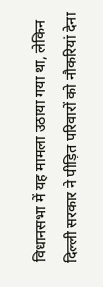विधानसभा में यह मामला उठाया गया था, लेकिन दिल्ली सरकार ने पीड़ित परिवारों को नौकरियां देना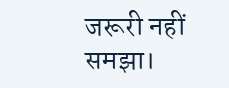जरूरी नहीं समझा।